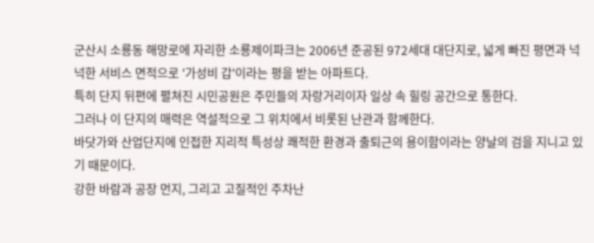군산시 소룡동 해망로에 자리한 소룡제이파크는 2006년 준공된 972세대 대단지로, 넓게 빠진 평면과 넉넉한 서비스 면적으로 '가성비 갑'이라는 평을 받는 아파트다.
특히 단지 뒤편에 펼쳐진 시민공원은 주민들의 자랑거리이자 일상 속 힐링 공간으로 통한다.
그러나 이 단지의 매력은 역설적으로 그 위치에서 비롯된 난관과 함께한다.
바닷가와 산업단지에 인접한 지리적 특성상 쾌적한 환경과 출퇴근의 용이함이라는 양날의 검을 지니고 있기 때문이다.
강한 바람과 공장 먼지, 그리고 고질적인 주차난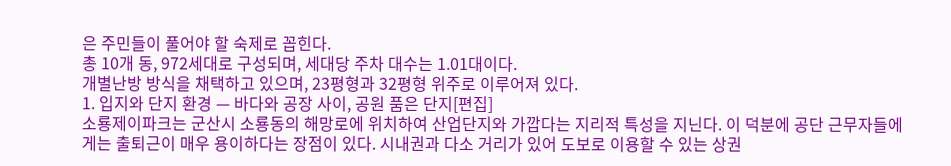은 주민들이 풀어야 할 숙제로 꼽힌다.
총 10개 동, 972세대로 구성되며, 세대당 주차 대수는 1.01대이다.
개별난방 방식을 채택하고 있으며, 23평형과 32평형 위주로 이루어져 있다.
1. 입지와 단지 환경 — 바다와 공장 사이, 공원 품은 단지[편집]
소룡제이파크는 군산시 소룡동의 해망로에 위치하여 산업단지와 가깝다는 지리적 특성을 지닌다. 이 덕분에 공단 근무자들에게는 출퇴근이 매우 용이하다는 장점이 있다. 시내권과 다소 거리가 있어 도보로 이용할 수 있는 상권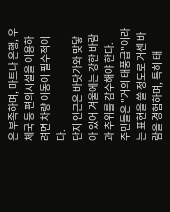은 부족하며, 마트나 은행, 우체국 등 편의시설을 이용하려면 차량 이동이 필수적이다.
단지 인근은 바닷가와 맞닿아 있어 겨울에는 강한 바람과 추위를 감수해야 한다.
주민들은 "거의 태풍급"이라는 표현을 쓸 정도로 거센 바람을 경험하며, 특히 태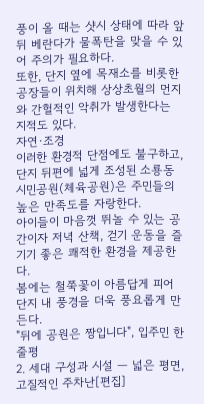풍이 올 때는 샷시 상태에 따라 앞뒤 베란다가 물폭탄을 맞을 수 있어 주의가 필요하다.
또한, 단지 옆에 목재소를 비롯한 공장들이 위치해 상상초월의 먼지와 간헐적인 악취가 발생한다는 지적도 있다.
자연·조경
이러한 환경적 단점에도 불구하고, 단지 뒤편에 넓게 조성된 소룡동 시민공원(체육공원)은 주민들의 높은 만족도를 자랑한다.
아이들이 마음껏 뛰놀 수 있는 공간이자 저녁 산책, 걷기 운동을 즐기기 좋은 쾌적한 환경을 제공한다.
봄에는 철쭉꽃이 아름답게 피어 단지 내 풍경을 더욱 풍요롭게 만든다.
"뒤에 공원은 짱입니다", 입주민 한줄평
2. 세대 구성과 시설 — 넓은 평면, 고질적인 주차난[편집]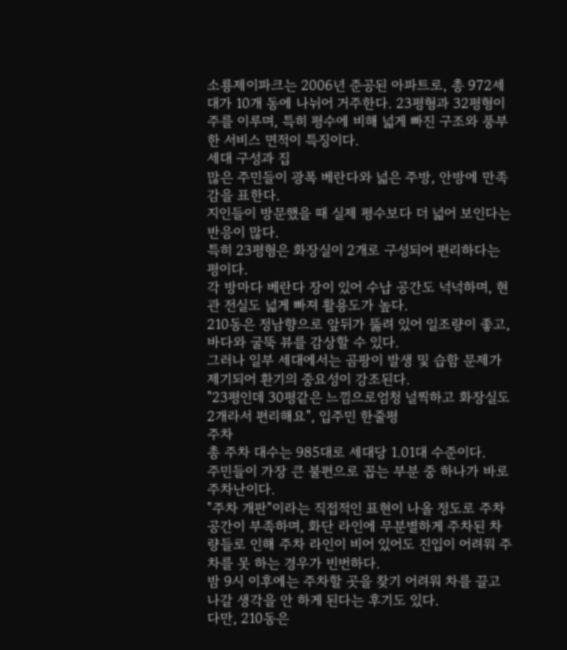소룡제이파크는 2006년 준공된 아파트로, 총 972세대가 10개 동에 나뉘어 거주한다. 23평형과 32평형이 주를 이루며, 특히 평수에 비해 넓게 빠진 구조와 풍부한 서비스 면적이 특징이다.
세대 구성과 집
많은 주민들이 광폭 베란다와 넓은 주방, 안방에 만족감을 표한다.
지인들이 방문했을 때 실제 평수보다 더 넓어 보인다는 반응이 많다.
특히 23평형은 화장실이 2개로 구성되어 편리하다는 평이다.
각 방마다 베란다 장이 있어 수납 공간도 넉넉하며, 현관 전실도 넓게 빠져 활용도가 높다.
210동은 정남향으로 앞뒤가 뚫려 있어 일조량이 좋고, 바다와 굴뚝 뷰를 감상할 수 있다.
그러나 일부 세대에서는 곰팡이 발생 및 습함 문제가 제기되어 환기의 중요성이 강조된다.
"23평인데 30평같은 느낌으로엄청 널찍하고 화장실도 2개라서 편리해요", 입주민 한줄평
주차
총 주차 대수는 985대로 세대당 1.01대 수준이다.
주민들이 가장 큰 불편으로 꼽는 부분 중 하나가 바로 주차난이다.
"주차 개판"이라는 직접적인 표현이 나올 정도로 주차 공간이 부족하며, 화단 라인에 무분별하게 주차된 차량들로 인해 주차 라인이 비어 있어도 진입이 어려워 주차를 못 하는 경우가 빈번하다.
밤 9시 이후에는 주차할 곳을 찾기 어려워 차를 끌고 나갈 생각을 안 하게 된다는 후기도 있다.
다만, 210동은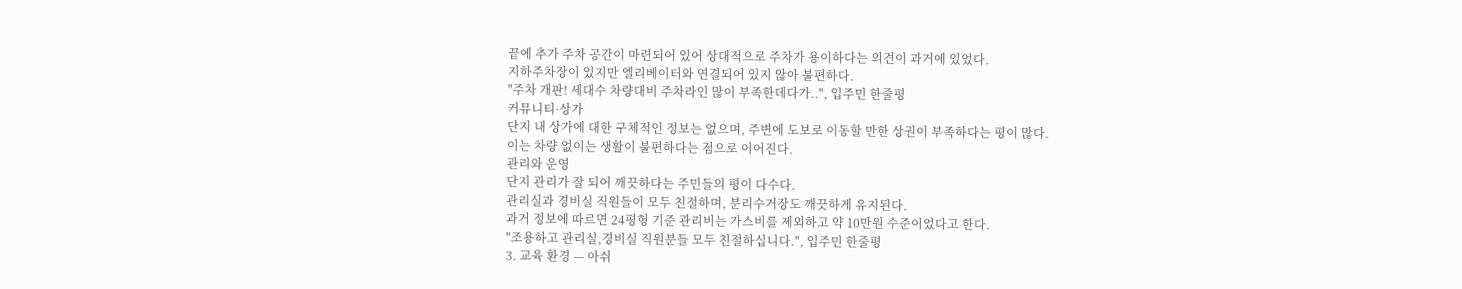끝에 추가 주차 공간이 마련되어 있어 상대적으로 주차가 용이하다는 의견이 과거에 있었다.
지하주차장이 있지만 엘리베이터와 연결되어 있지 않아 불편하다.
"주차 개판! 세대수 차량대비 주차라인 많이 부족한데다가..", 입주민 한줄평
커뮤니티·상가
단지 내 상가에 대한 구체적인 정보는 없으며, 주변에 도보로 이동할 만한 상권이 부족하다는 평이 많다.
이는 차량 없이는 생활이 불편하다는 점으로 이어진다.
관리와 운영
단지 관리가 잘 되어 깨끗하다는 주민들의 평이 다수다.
관리실과 경비실 직원들이 모두 친절하며, 분리수거장도 깨끗하게 유지된다.
과거 정보에 따르면 24평형 기준 관리비는 가스비를 제외하고 약 10만원 수준이었다고 한다.
"조용하고 관리실,경비실 직원분들 모두 친절하십니다.", 입주민 한줄평
3. 교육 환경 — 아쉬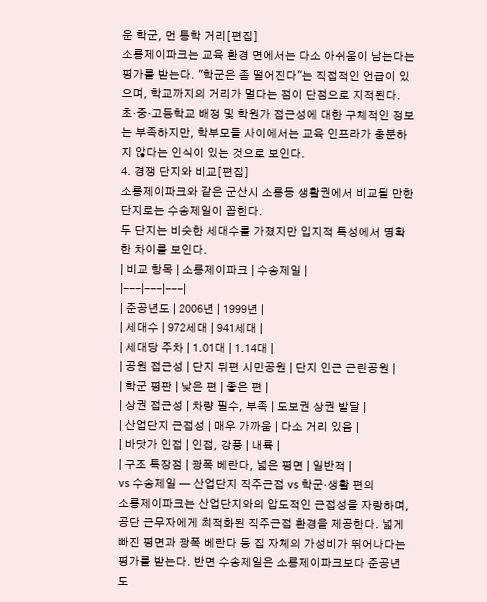운 학군, 먼 통학 거리[편집]
소룡제이파크는 교육 환경 면에서는 다소 아쉬움이 남는다는 평가를 받는다. "학군은 좀 떨어진다"는 직접적인 언급이 있으며, 학교까지의 거리가 멀다는 점이 단점으로 지적된다. 초·중·고등학교 배정 및 학원가 접근성에 대한 구체적인 정보는 부족하지만, 학부모들 사이에서는 교육 인프라가 충분하지 않다는 인식이 있는 것으로 보인다.
4. 경쟁 단지와 비교[편집]
소룡제이파크와 같은 군산시 소룡동 생활권에서 비교될 만한 단지로는 수송제일이 꼽힌다.
두 단지는 비슷한 세대수를 가졌지만 입지적 특성에서 명확한 차이를 보인다.
| 비교 항목 | 소룡제이파크 | 수송제일 |
|---|---|---|
| 준공년도 | 2006년 | 1999년 |
| 세대수 | 972세대 | 941세대 |
| 세대당 주차 | 1.01대 | 1.14대 |
| 공원 접근성 | 단지 뒤편 시민공원 | 단지 인근 근린공원 |
| 학군 평판 | 낮은 편 | 좋은 편 |
| 상권 접근성 | 차량 필수, 부족 | 도보권 상권 발달 |
| 산업단지 근접성 | 매우 가까움 | 다소 거리 있음 |
| 바닷가 인접 | 인접, 강풍 | 내륙 |
| 구조 특장점 | 광폭 베란다, 넓은 평면 | 일반적 |
vs 수송제일 — 산업단지 직주근접 vs 학군·생활 편의
소룡제이파크는 산업단지와의 압도적인 근접성을 자랑하며, 공단 근무자에게 최적화된 직주근접 환경을 제공한다. 넓게 빠진 평면과 광폭 베란다 등 집 자체의 가성비가 뛰어나다는 평가를 받는다. 반면 수송제일은 소룡제이파크보다 준공년도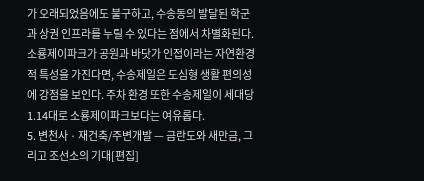가 오래되었음에도 불구하고, 수송동의 발달된 학군과 상권 인프라를 누릴 수 있다는 점에서 차별화된다. 소룡제이파크가 공원과 바닷가 인접이라는 자연환경적 특성을 가진다면, 수송제일은 도심형 생활 편의성에 강점을 보인다. 주차 환경 또한 수송제일이 세대당 1.14대로 소룡제이파크보다는 여유롭다.
5. 변천사 · 재건축/주변개발 — 금란도와 새만금, 그리고 조선소의 기대[편집]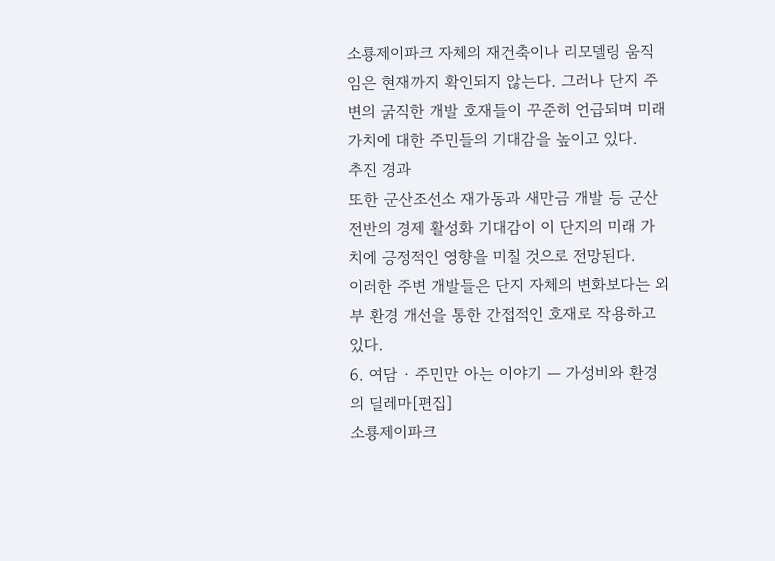소룡제이파크 자체의 재건축이나 리모델링 움직임은 현재까지 확인되지 않는다. 그러나 단지 주변의 굵직한 개발 호재들이 꾸준히 언급되며 미래 가치에 대한 주민들의 기대감을 높이고 있다.
추진 경과
또한 군산조선소 재가동과 새만금 개발 등 군산 전반의 경제 활성화 기대감이 이 단지의 미래 가치에 긍정적인 영향을 미칠 것으로 전망된다.
이러한 주변 개발들은 단지 자체의 변화보다는 외부 환경 개선을 통한 간접적인 호재로 작용하고 있다.
6. 여담 · 주민만 아는 이야기 — 가성비와 환경의 딜레마[편집]
소룡제이파크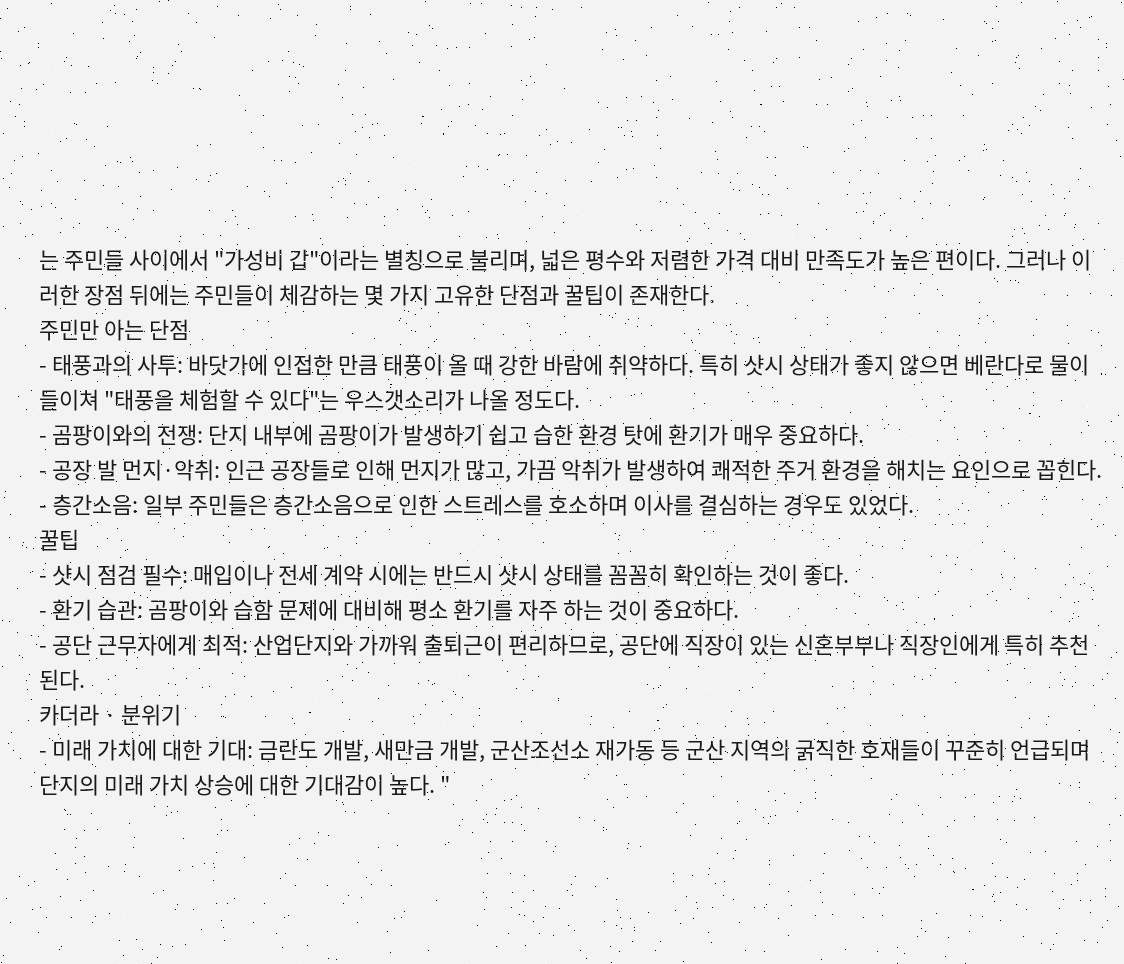는 주민들 사이에서 "가성비 갑"이라는 별칭으로 불리며, 넓은 평수와 저렴한 가격 대비 만족도가 높은 편이다. 그러나 이러한 장점 뒤에는 주민들이 체감하는 몇 가지 고유한 단점과 꿀팁이 존재한다.
주민만 아는 단점
- 태풍과의 사투: 바닷가에 인접한 만큼 태풍이 올 때 강한 바람에 취약하다. 특히 샷시 상태가 좋지 않으면 베란다로 물이 들이쳐 "태풍을 체험할 수 있다"는 우스갯소리가 나올 정도다.
- 곰팡이와의 전쟁: 단지 내부에 곰팡이가 발생하기 쉽고 습한 환경 탓에 환기가 매우 중요하다.
- 공장 발 먼지·악취: 인근 공장들로 인해 먼지가 많고, 가끔 악취가 발생하여 쾌적한 주거 환경을 해치는 요인으로 꼽힌다.
- 층간소음: 일부 주민들은 층간소음으로 인한 스트레스를 호소하며 이사를 결심하는 경우도 있었다.
꿀팁
- 샷시 점검 필수: 매입이나 전세 계약 시에는 반드시 샷시 상태를 꼼꼼히 확인하는 것이 좋다.
- 환기 습관: 곰팡이와 습함 문제에 대비해 평소 환기를 자주 하는 것이 중요하다.
- 공단 근무자에게 최적: 산업단지와 가까워 출퇴근이 편리하므로, 공단에 직장이 있는 신혼부부나 직장인에게 특히 추천된다.
카더라 · 분위기
- 미래 가치에 대한 기대: 금란도 개발, 새만금 개발, 군산조선소 재가동 등 군산 지역의 굵직한 호재들이 꾸준히 언급되며 단지의 미래 가치 상승에 대한 기대감이 높다. "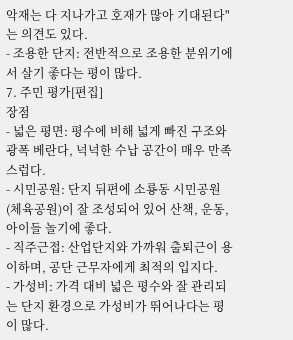악재는 다 지나가고 호재가 많아 기대된다"는 의견도 있다.
- 조용한 단지: 전반적으로 조용한 분위기에서 살기 좋다는 평이 많다.
7. 주민 평가[편집]
장점
- 넓은 평면: 평수에 비해 넓게 빠진 구조와 광폭 베란다, 넉넉한 수납 공간이 매우 만족스럽다.
- 시민공원: 단지 뒤편에 소룡동 시민공원(체육공원)이 잘 조성되어 있어 산책, 운동, 아이들 놀기에 좋다.
- 직주근접: 산업단지와 가까워 출퇴근이 용이하며, 공단 근무자에게 최적의 입지다.
- 가성비: 가격 대비 넓은 평수와 잘 관리되는 단지 환경으로 가성비가 뛰어나다는 평이 많다.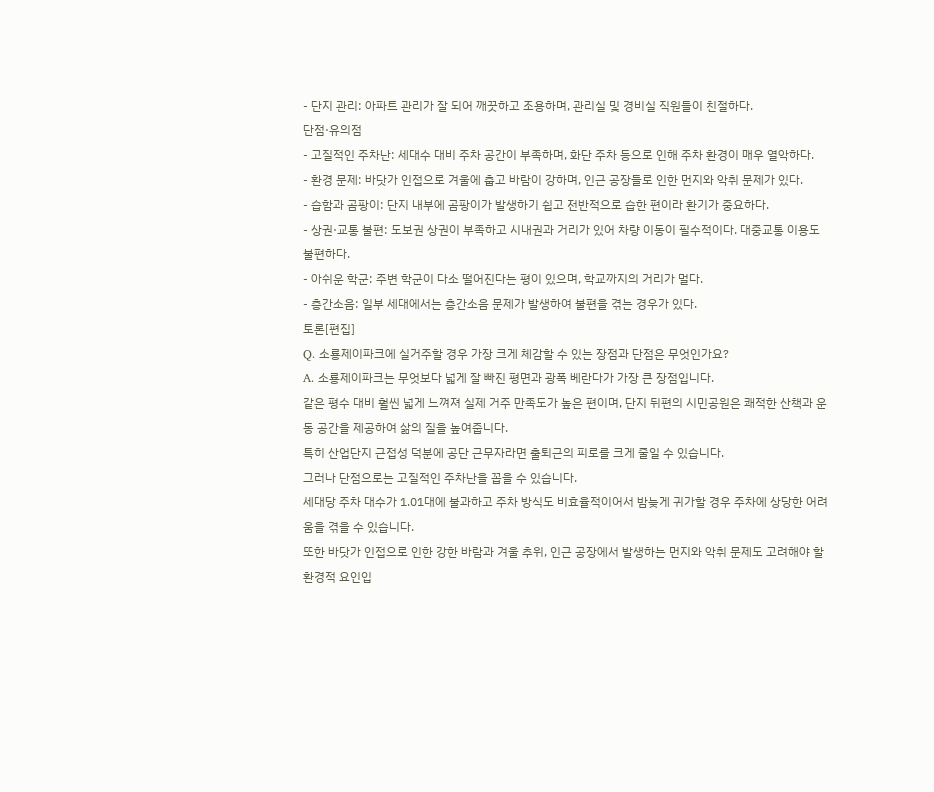- 단지 관리: 아파트 관리가 잘 되어 깨끗하고 조용하며, 관리실 및 경비실 직원들이 친절하다.
단점·유의점
- 고질적인 주차난: 세대수 대비 주차 공간이 부족하며, 화단 주차 등으로 인해 주차 환경이 매우 열악하다.
- 환경 문제: 바닷가 인접으로 겨울에 춥고 바람이 강하며, 인근 공장들로 인한 먼지와 악취 문제가 있다.
- 습함과 곰팡이: 단지 내부에 곰팡이가 발생하기 쉽고 전반적으로 습한 편이라 환기가 중요하다.
- 상권·교통 불편: 도보권 상권이 부족하고 시내권과 거리가 있어 차량 이동이 필수적이다. 대중교통 이용도 불편하다.
- 아쉬운 학군: 주변 학군이 다소 떨어진다는 평이 있으며, 학교까지의 거리가 멀다.
- 층간소음: 일부 세대에서는 층간소음 문제가 발생하여 불편을 겪는 경우가 있다.
토론[편집]
Q. 소룡제이파크에 실거주할 경우 가장 크게 체감할 수 있는 장점과 단점은 무엇인가요?
A. 소룡제이파크는 무엇보다 넓게 잘 빠진 평면과 광폭 베란다가 가장 큰 장점입니다.
같은 평수 대비 훨씬 넓게 느껴져 실제 거주 만족도가 높은 편이며, 단지 뒤편의 시민공원은 쾌적한 산책과 운동 공간을 제공하여 삶의 질을 높여줍니다.
특히 산업단지 근접성 덕분에 공단 근무자라면 출퇴근의 피로를 크게 줄일 수 있습니다.
그러나 단점으로는 고질적인 주차난을 꼽을 수 있습니다.
세대당 주차 대수가 1.01대에 불과하고 주차 방식도 비효율적이어서 밤늦게 귀가할 경우 주차에 상당한 어려움을 겪을 수 있습니다.
또한 바닷가 인접으로 인한 강한 바람과 겨울 추위, 인근 공장에서 발생하는 먼지와 악취 문제도 고려해야 할 환경적 요인입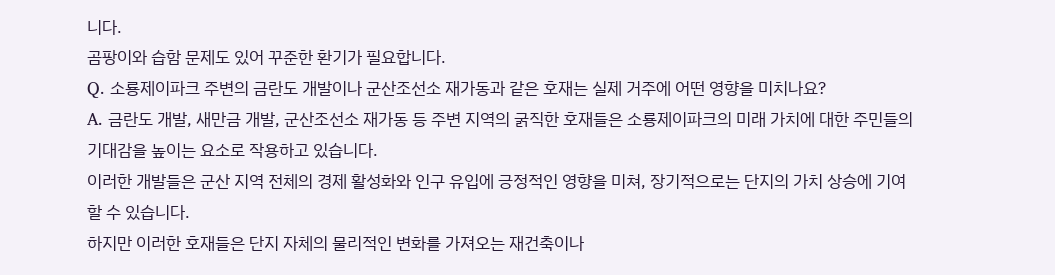니다.
곰팡이와 습함 문제도 있어 꾸준한 환기가 필요합니다.
Q. 소룡제이파크 주변의 금란도 개발이나 군산조선소 재가동과 같은 호재는 실제 거주에 어떤 영향을 미치나요?
A. 금란도 개발, 새만금 개발, 군산조선소 재가동 등 주변 지역의 굵직한 호재들은 소룡제이파크의 미래 가치에 대한 주민들의 기대감을 높이는 요소로 작용하고 있습니다.
이러한 개발들은 군산 지역 전체의 경제 활성화와 인구 유입에 긍정적인 영향을 미쳐, 장기적으로는 단지의 가치 상승에 기여할 수 있습니다.
하지만 이러한 호재들은 단지 자체의 물리적인 변화를 가져오는 재건축이나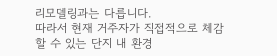리모델링과는 다릅니다.
따라서 현재 거주자가 직접적으로 체감할 수 있는 단지 내 환경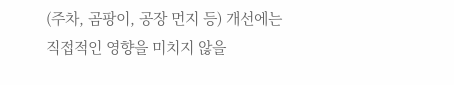(주차, 곰팡이, 공장 먼지 등) 개선에는 직접적인 영향을 미치지 않을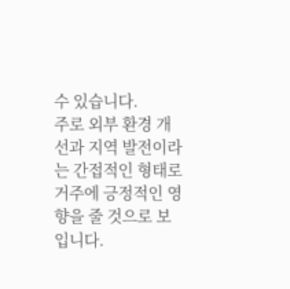수 있습니다.
주로 외부 환경 개선과 지역 발전이라는 간접적인 형태로 거주에 긍정적인 영향을 줄 것으로 보입니다.